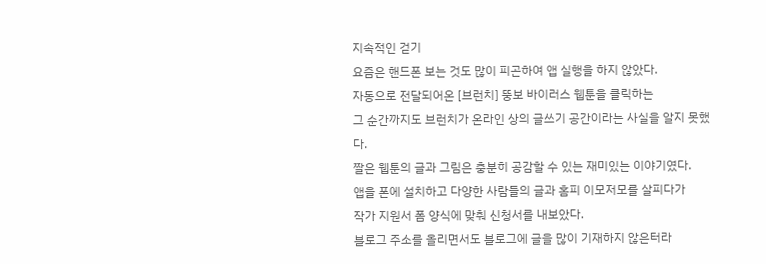지속적인 걷기
요즘은 핸드폰 보는 것도 많이 피곤하여 앱 실행을 하지 않았다.
자동으로 전달되어온 [브런치] 뚱보 바이러스 웹툰을 클릭하는
그 순간까지도 브런치가 온라인 상의 글쓰기 공간이라는 사실을 알지 못했다.
짤은 웹툰의 글과 그림은 충분히 공감할 수 있는 재미있는 이야기였다.
앱을 폰에 설치하고 다양한 사람들의 글과 홈피 이모저모를 살피다가
작가 지원서 폼 양식에 맞춰 신청서를 내보았다.
블로그 주소를 올리면서도 블로그에 글을 많이 기재하지 않은터라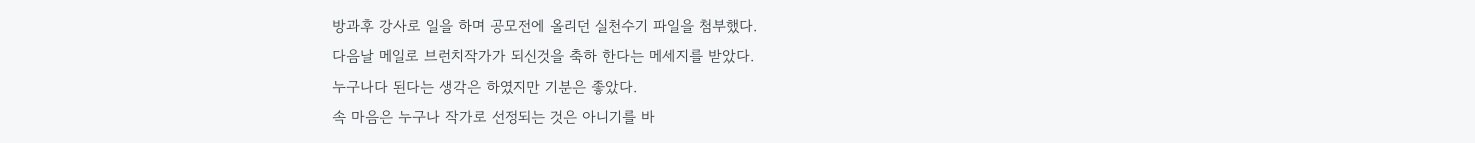방과후 강사로 일을 하며 공모전에 올리던 실천수기 파일을 첨부했다.
다음날 메일로 브런치작가가 되신것을 축하 한다는 메세지를 받았다.
누구나다 된다는 생각은 하였지만 기분은 좋았다.
속 마음은 누구나 작가로 선정되는 것은 아니기를 바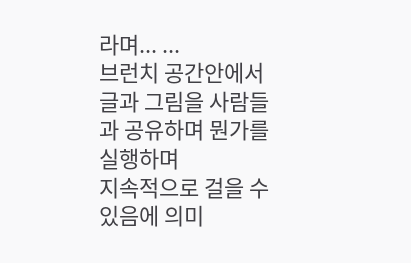라며... ...
브런치 공간안에서 글과 그림을 사람들과 공유하며 뭔가를 실행하며
지속적으로 걸을 수 있음에 의미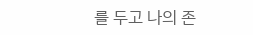를 두고 나의 존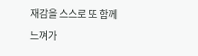재감을 스스로 또 함께
느껴가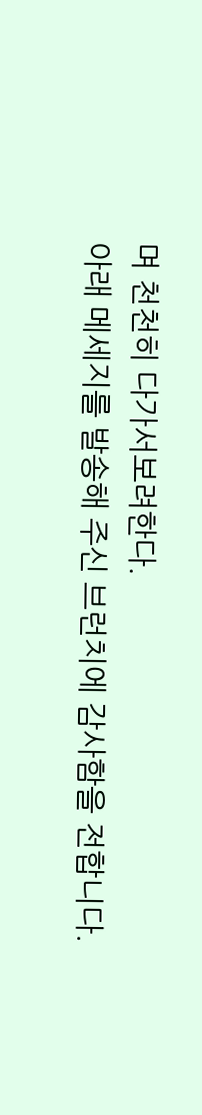며 천천히 다가서보려한다.
아래 메세지를 발송해 주신 브런치에 감사함을 전합니다.